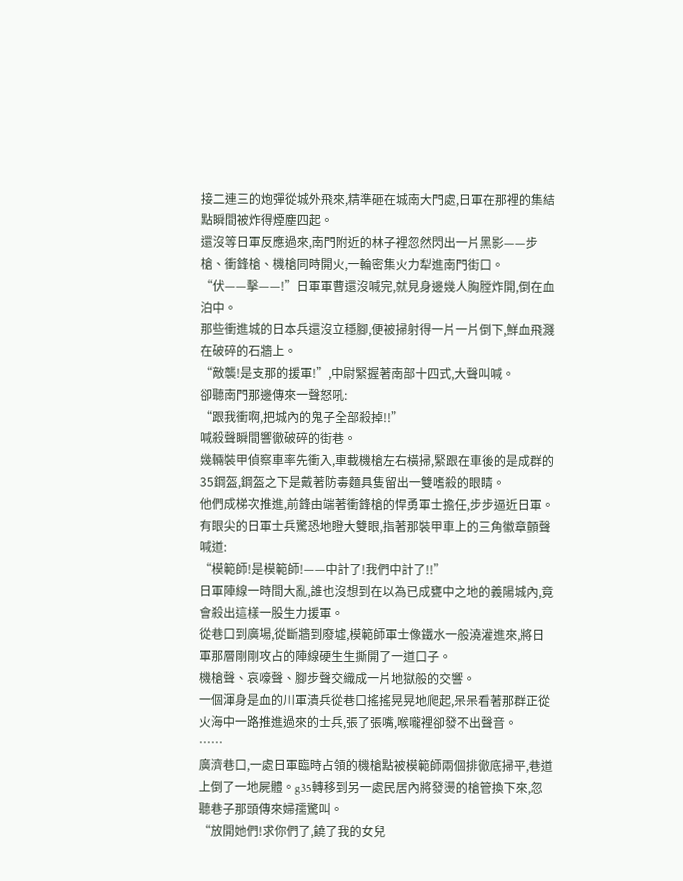接二連三的炮彈從城外飛來,精準砸在城南大門處,日軍在那裡的集結點瞬間被炸得煙塵四起。
還沒等日軍反應過來,南門附近的林子裡忽然閃出一片黑影——步槍、衝鋒槍、機槍同時開火,一輪密集火力犁進南門街口。
“伏——擊——!”日軍軍曹還沒喊完,就見身邊幾人胸膛炸開,倒在血泊中。
那些衝進城的日本兵還沒立穩腳,便被掃射得一片一片倒下,鮮血飛濺在破碎的石牆上。
“敵襲!是支那的援軍!”,中尉緊握著南部十四式,大聲叫喊。
卻聽南門那邊傳來一聲怒吼:
“跟我衝啊,把城內的鬼子全部殺掉!!”
喊殺聲瞬間響徹破碎的街巷。
幾輛裝甲偵察車率先衝入,車載機槍左右橫掃,緊跟在車後的是成群的35鋼盔,鋼盔之下是戴著防毒麵具隻留出一雙嗜殺的眼睛。
他們成梯次推進,前鋒由端著衝鋒槍的悍勇軍士擔任,步步逼近日軍。
有眼尖的日軍士兵驚恐地瞪大雙眼,指著那裝甲車上的三角徽章顫聲喊道:
“模範師!是模範師!——中計了!我們中計了!!”
日軍陣線一時間大亂,誰也沒想到在以為已成甕中之地的義陽城內,竟會殺出這樣一股生力援軍。
從巷口到廣場,從斷牆到廢墟,模範師軍士像鐵水一般澆灌進來,將日軍那層剛剛攻占的陣線硬生生撕開了一道口子。
機槍聲、哀嚎聲、腳步聲交織成一片地獄般的交響。
一個渾身是血的川軍潰兵從巷口搖搖晃晃地爬起,呆呆看著那群正從火海中一路推進過來的士兵,張了張嘴,喉嚨裡卻發不出聲音。
……
廣濟巷口,一處日軍臨時占領的機槍點被模範師兩個排徹底掃平,巷道上倒了一地屍體。g35轉移到另一處民居內將發燙的槍管換下來,忽聽巷子那頭傳來婦孺驚叫。
“放開她們!求你們了,饒了我的女兒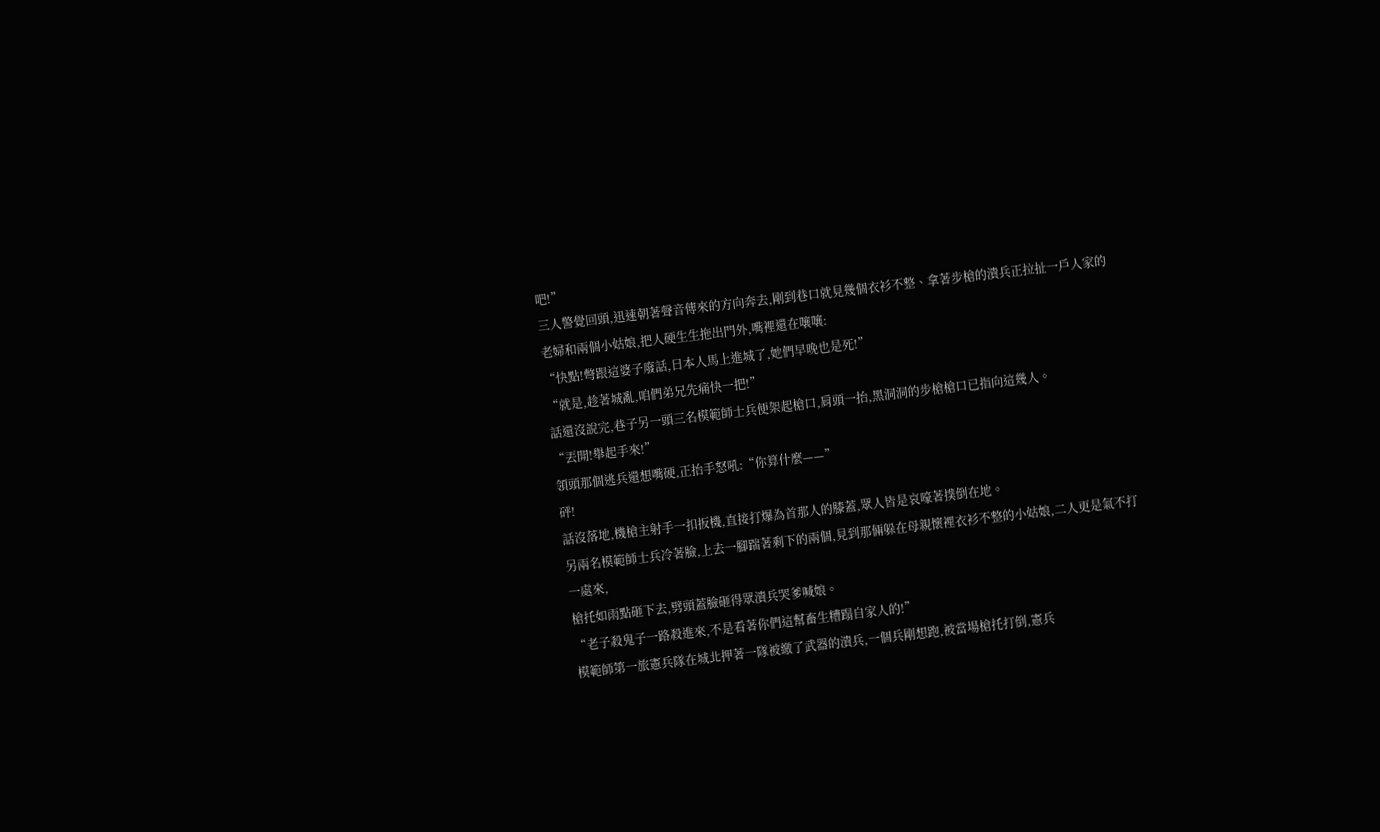吧!”
三人警覺回頭,迅速朝著聲音傳來的方向奔去,剛到巷口就見幾個衣衫不整、拿著步槍的潰兵正拉扯一戶人家的老婦和兩個小姑娘,把人硬生生拖出門外,嘴裡還在嚷嚷:
“快點!彆跟這婆子廢話,日本人馬上進城了,她們早晚也是死!”
“就是,趁著城亂,咱們弟兄先痛快一把!”
話還沒說完,巷子另一頭三名模範師士兵便架起槍口,肩頭一抬,黑洞洞的步槍槍口已指向這幾人。
“丟開!舉起手來!”
領頭那個逃兵還想嘴硬,正抬手怒吼:“你算什麼——”
砰!
話沒落地,機槍主射手一扣扳機,直接打爆為首那人的膝蓋,眾人皆是哀嚎著撲倒在地。
另兩名模範師士兵冷著臉,上去一腳踹著剩下的兩個,見到那倆躲在母親懷裡衣衫不整的小姑娘,二人更是氣不打一處來,
槍托如雨點砸下去,劈頭蓋臉砸得眾潰兵哭爹喊娘。
“老子殺鬼子一路殺進來,不是看著你們這幫畜生糟蹋自家人的!”
模範師第一旅憲兵隊在城北押著一隊被繳了武器的潰兵,一個兵剛想跑,被當場槍托打倒,憲兵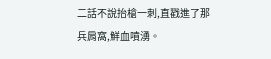二話不說抬槍一刺,直戳進了那兵肩窩,鮮血噴湧。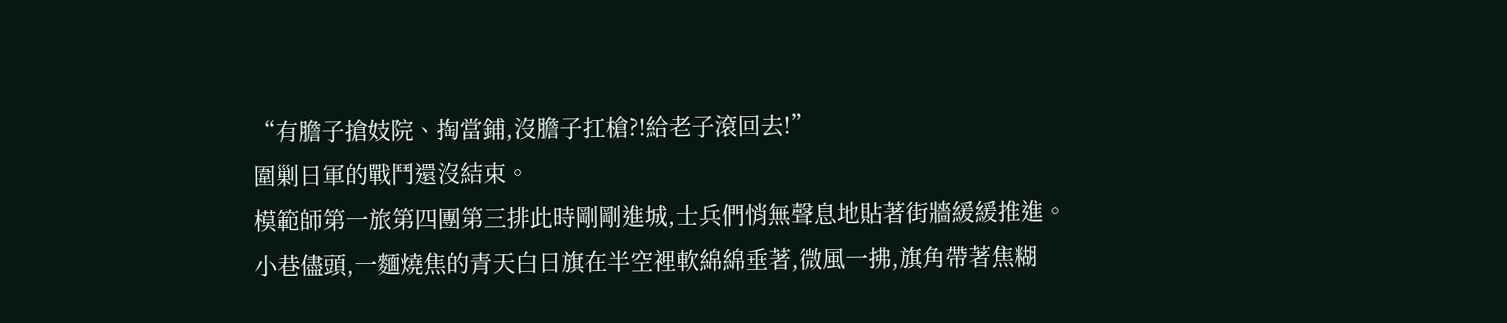“有膽子搶妓院、掏當鋪,沒膽子扛槍?!給老子滾回去!”
圍剿日軍的戰鬥還沒結束。
模範師第一旅第四團第三排此時剛剛進城,士兵們悄無聲息地貼著街牆緩緩推進。
小巷儘頭,一麵燒焦的青天白日旗在半空裡軟綿綿垂著,微風一拂,旗角帶著焦糊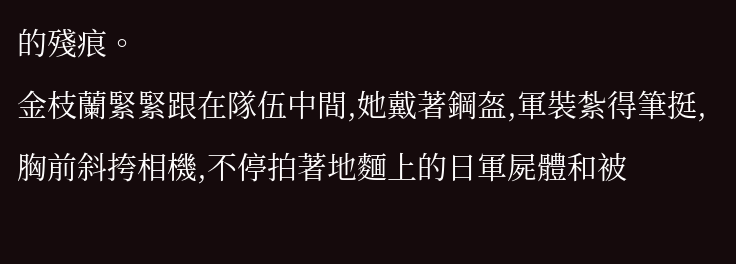的殘痕。
金枝蘭緊緊跟在隊伍中間,她戴著鋼盔,軍裝紮得筆挺,胸前斜挎相機,不停拍著地麵上的日軍屍體和被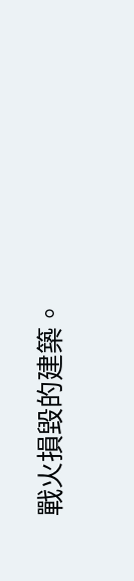戰火損毀的建築。